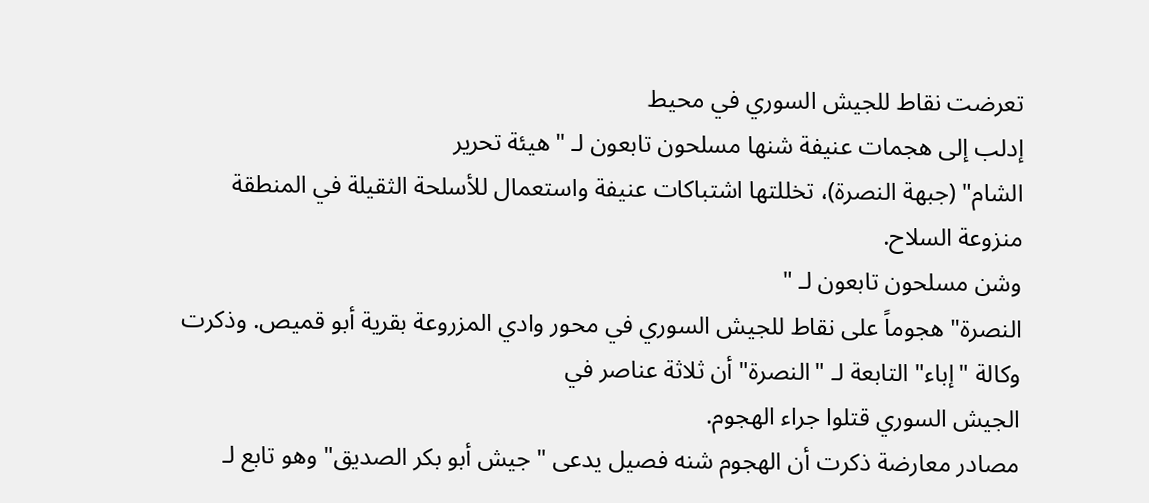تعرضت نقاط للجيش السوري في محيط
إدلب إلى هجمات عنيفة شنها مسلحون تابعون لـ "هيئة تحرير
الشام" (جبهة النصرة)، تخللتها اشتباكات عنيفة واستعمال للأسلحة الثقيلة في المنطقة منزوعة السلاح.
وشن مسلحون تابعون لـ "
النصرة" هجوماً على نقاط للجيش السوري في محور وادي المزروعة بقرية أبو قميص. وذكرت وكالة "إباء" التابعة لـ "النصرة" أن ثلاثة عناصر في
الجيش السوري قتلوا جراء الهجوم.
مصادر معارضة ذكرت أن الهجوم شنه فصيل يدعى "جيش أبو بكر الصديق" وهو تابع لـ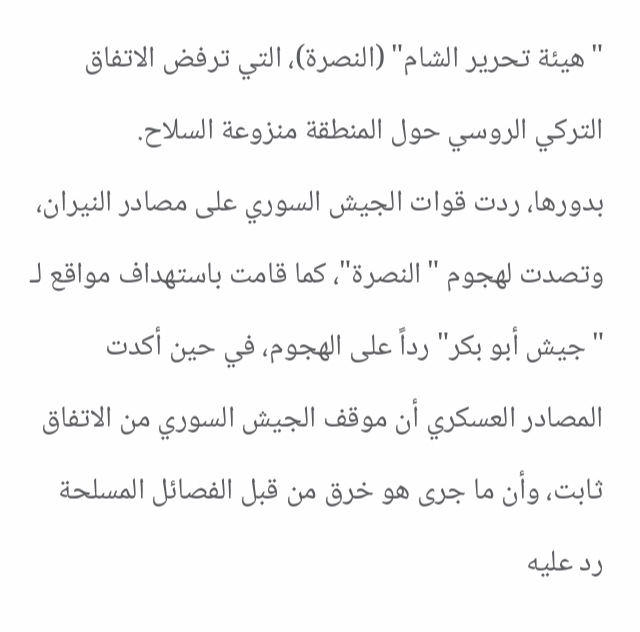"هيئة تحرير الشام" (النصرة)، التي ترفض الاتفاق
التركي الروسي حول المنطقة منزوعة السلاح.
بدورها، ردت قوات الجيش السوري على مصادر النيران، وتصدت لهجوم "النصرة"، كما قامت باستهداف مواقع لـ "جيش أبو بكر" رداً على الهجوم، في حين أكدت المصادر العسكري أن موقف الجيش السوري من الاتفاق ثابت، وأن ما جرى هو خرق من قبل الفصائل المسلحة رد عليه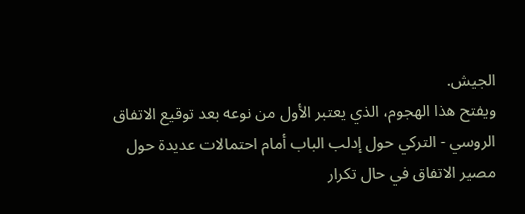الجيش.
ويفتح هذا الهجوم، الذي يعتبر الأول من نوعه بعد توقيع الاتفاق الروسي - التركي حول إدلب الباب أمام احتمالات عديدة حول مصير الاتفاق في حال تكرار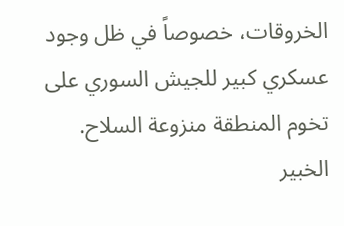الخروقات، خصوصاً في ظل وجود عسكري كبير للجيش السوري على تخوم المنطقة منزوعة السلاح.
الخبير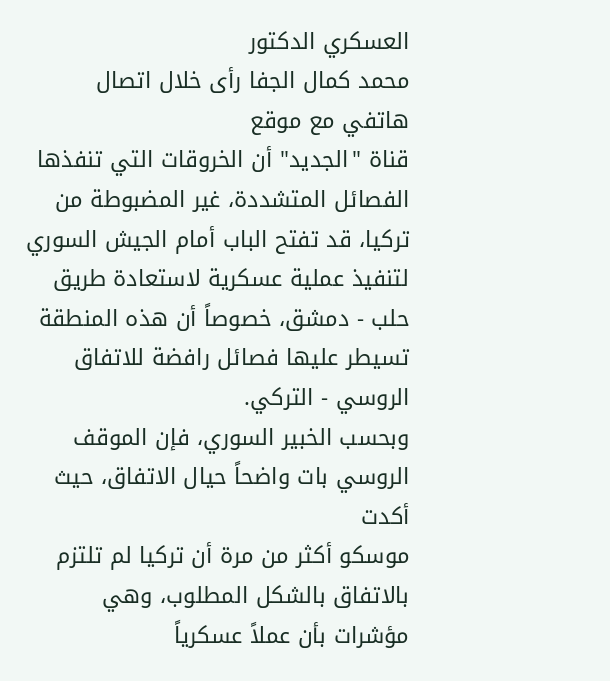العسكري الدكتور
محمد كمال الجفا رأى خلال اتصال هاتفي مع موقع
قناة "الجديد" أن الخروقات التي تنفذها الفصائل المتشددة، غير المضبوطة من
تركيا، قد تفتح الباب أمام الجيش السوري لتنفيذ عملية عسكرية لاستعادة طريق حلب - دمشق، خصوصاً أن هذه المنطقة تسيطر عليها فصائل رافضة للاتفاق الروسي - التركي.
وبحسب الخبير السوري، فإن الموقف الروسي بات واضحاً حيال الاتفاق، حيث أكدت
موسكو أكثر من مرة أن تركيا لم تلتزم بالاتفاق بالشكل المطلوب، وهي مؤشرات بأن عملاً عسكرياً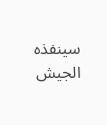سينفذه الجيش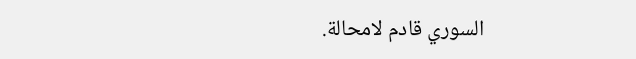السوري قادم لامحالة.